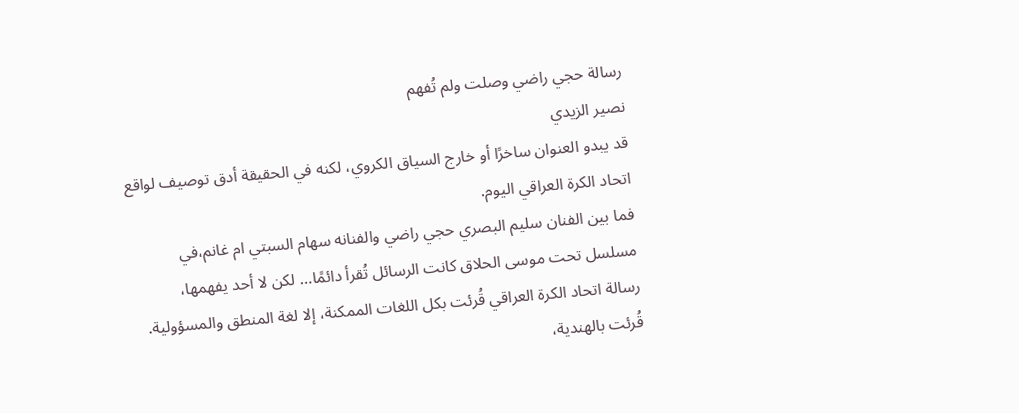رسالة حجي راضي وصلت ولم تُفهم
نصير الزيدي
قد يبدو العنوان ساخرًا أو خارج السياق الكروي، لكنه في الحقيقة أدق توصيف لواقع اتحاد الكرة العراقي اليوم.
فما بين الفنان سليم البصري حجي راضي والفنانه سهام السبتي ام غانم،في مسلسل تحت موسى الحلاق كانت الرسائل تُقرأ دائمًا… لكن لا أحد يفهمها،
رسالة اتحاد الكرة العراقي قُرئت بكل اللغات الممكنة، إلا لغة المنطق والمسؤولية.
قُرئت بالهندية،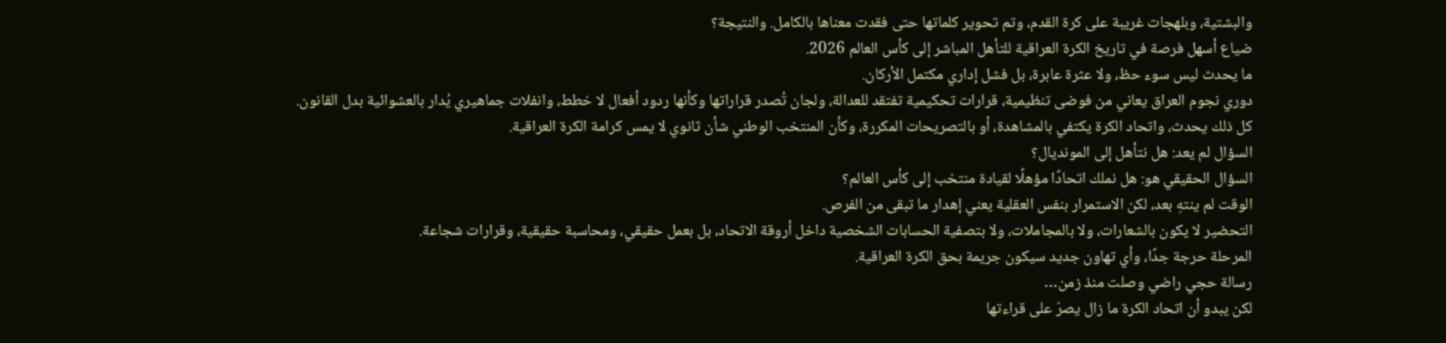والبشتية، وبلهجات غريبة على كرة القدم، وتم تحوير كلماتها حتى فقدت معناها بالكامل. والنتيجة؟
ضياع أسهل فرصة في تاريخ الكرة العراقية للتأهل المباشر إلى كأس العالم 2026.
ما يحدث ليس سوء حظ، ولا عثرة عابرة، بل فشل إداري مكتمل الأركان.
دوري نجوم العراق يعاني من فوضى تنظيمية، قرارات تحكيمية تفتقد للعدالة، ولجان تُصدر قراراتها وكأنها ردود أفعال لا خطط، وانفلات جماهيري يُدار بالعشوائية بدل القانون.
كل ذلك يحدث، واتحاد الكرة يكتفي بالمشاهدة، أو بالتصريحات المكررة، وكأن المنتخب الوطني شأن ثانوي لا يمس كرامة الكرة العراقية.
السؤال لم يعد: هل نتأهل إلى المونديال؟
السؤال الحقيقي هو: هل نملك اتحادًا مؤهلًا لقيادة منتخب إلى كأس العالم؟
الوقت لم ينتهِ بعد، لكن الاستمرار بنفس العقلية يعني إهدار ما تبقى من الفرص.
التحضير لا يكون بالشعارات، ولا بالمجاملات، ولا بتصفية الحسابات الشخصية داخل أروقة الاتحاد، بل بعمل حقيقي، ومحاسبة حقيقية، وقرارات شجاعة.
المرحلة حرجة جدًا، وأي تهاون جديد سيكون جريمة بحق الكرة العراقية.
رسالة حجي راضي وصلت منذ زمن…
لكن يبدو أن اتحاد الكرة ما زال يصرّ على قراءتها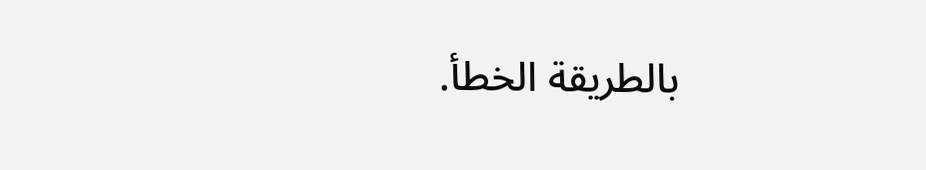بالطريقة الخطأ.